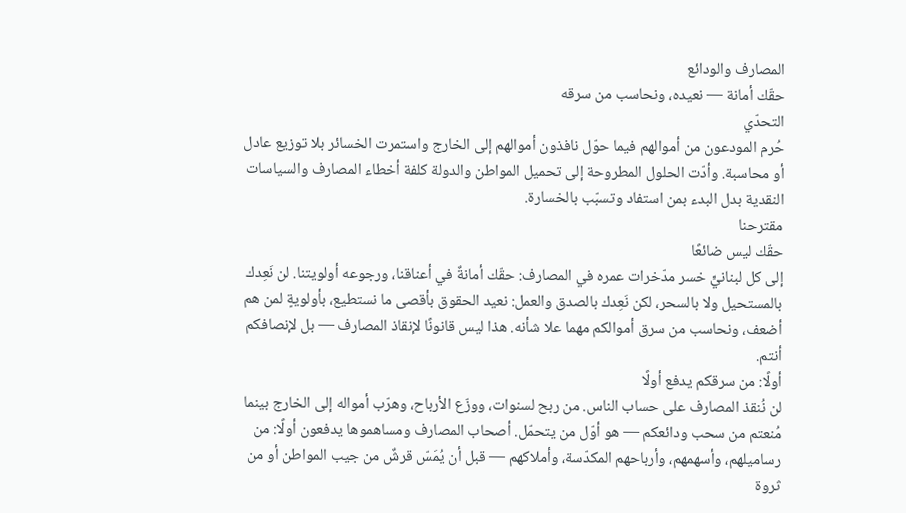المصارف والودائع
حقّك أمانة — نعيده، ونحاسب من سرقه
التحدّي
حُرم المودعون من أموالهم فيما حوّل نافذون أموالهم إلى الخارج واستمرت الخسائر بلا توزيع عادل أو محاسبة. وأدّت الحلول المطروحة إلى تحميل المواطن والدولة كلفة أخطاء المصارف والسياسات النقدية بدل البدء بمن استفاد وتسبّب بالخسارة.
مقترحنا
حقّك ليس ضائعًا
إلى كل لبنانيٍّ خسر مدّخرات عمره في المصارف: حقّك أمانةٌ في أعناقنا، ورجوعه أولويتنا. لن نَعِدك بالمستحيل ولا بالسحر، لكن نَعِدك بالصدق والعمل: نعيد الحقوق بأقصى ما نستطيع، بأولويةٍ لمن هم أضعف، ونحاسب من سرق أموالكم مهما علا شأنه. هذا ليس قانونًا لإنقاذ المصارف — بل لإنصافكم أنتم.
أولًا: من سرقكم يدفع أولًا
لن نُنقذ المصارف على حساب الناس. من ربح لسنوات، ووزّع الأرباح، وهرّب أمواله إلى الخارج بينما مُنعتم من سحب ودائعكم — هو أوّل من يتحمّل. أصحاب المصارف ومساهموها يدفعون أولًا: من رساميلهم، وأسهمهم، وأرباحهم المكدّسة، وأملاكهم — قبل أن يُمَسّ قرشٌ من جيب المواطن أو من ثروة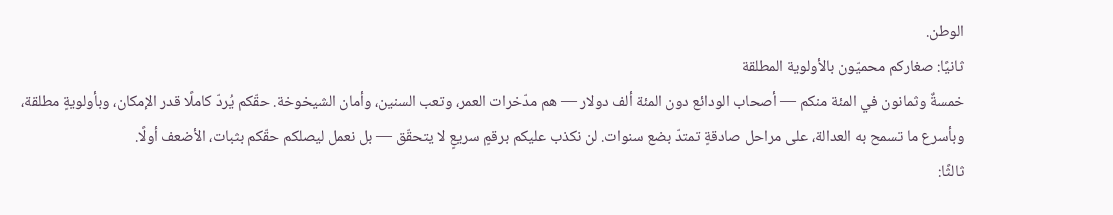الوطن.
ثانيًا: صغاركم محميّون بالأولوية المطلقة
خمسةٌ وثمانون في المئة منكم — أصحاب الودائع دون المئة ألف دولار — هم مدّخرات العمر، وتعب السنين، وأمان الشيخوخة. حقّكم يُردّ كاملًا قدر الإمكان، وبأولويةٍ مطلقة، وبأسرع ما تسمح به العدالة، على مراحل صادقةٍ تمتدّ بضع سنوات. لن نكذب عليكم برقمٍ سريعٍ لا يتحقّق — بل نعمل ليصلكم حقّكم بثبات، الأضعف أولًا.
ثالثًا: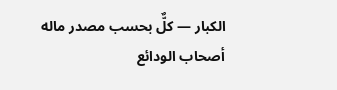الكبار — كلٌّ بحسب مصدر ماله
أصحاب الودائع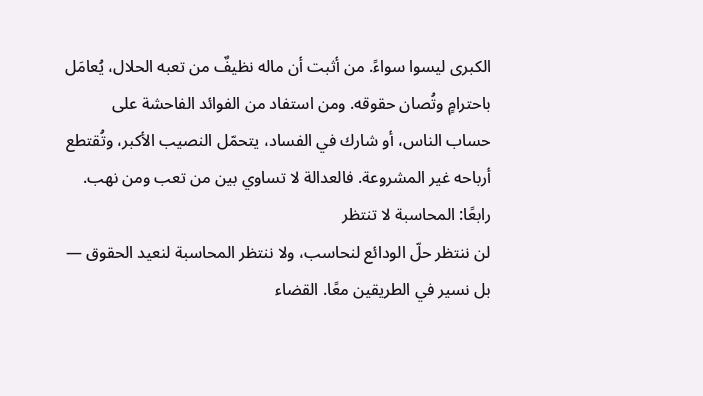الكبرى ليسوا سواءً. من أثبت أن ماله نظيفٌ من تعبه الحلال، يُعامَل باحترامٍ وتُصان حقوقه. ومن استفاد من الفوائد الفاحشة على حساب الناس، أو شارك في الفساد، يتحمّل النصيب الأكبر، وتُقتطع أرباحه غير المشروعة. فالعدالة لا تساوي بين من تعب ومن نهب.
رابعًا: المحاسبة لا تنتظر
لن ننتظر حلّ الودائع لنحاسب، ولا ننتظر المحاسبة لنعيد الحقوق — بل نسير في الطريقين معًا. القضاء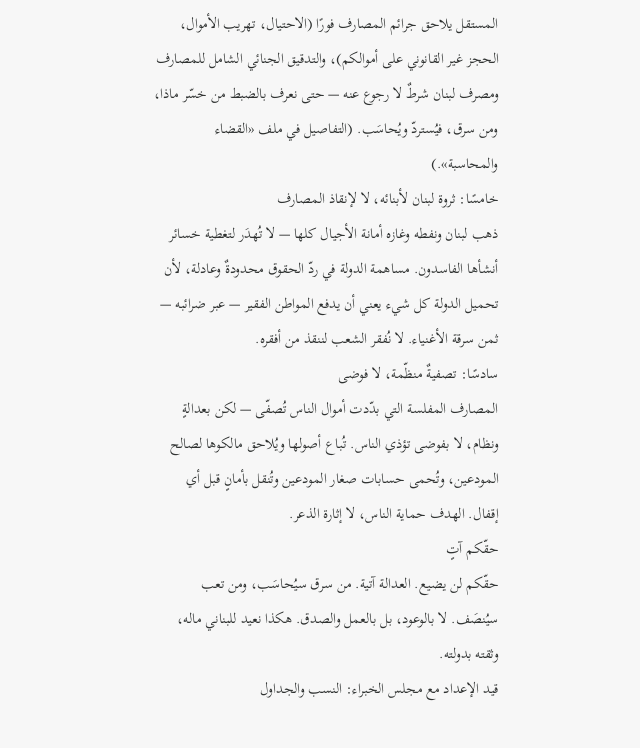المستقل يلاحق جرائم المصارف فورًا (الاحتيال، تهريب الأموال، الحجز غير القانوني على أموالكم)، والتدقيق الجنائي الشامل للمصارف ومصرف لبنان شرطٌ لا رجوع عنه — حتى نعرف بالضبط من خسّر ماذا، ومن سرق، فيُستردّ ويُحاسَب. (التفاصيل في ملف «القضاء والمحاسبة».)
خامسًا: ثروة لبنان لأبنائه، لا لإنقاذ المصارف
ذهب لبنان ونفطه وغازه أمانة الأجيال كلها — لا تُهدَر لتغطية خسائر أنشأها الفاسدون. مساهمة الدولة في ردّ الحقوق محدودةٌ وعادلة، لأن تحميل الدولة كل شيء يعني أن يدفع المواطن الفقير — عبر ضرائبه — ثمن سرقة الأغنياء. لا نُفقر الشعب لننقذ من أفقره.
سادسًا: تصفيةٌ منظّمة، لا فوضى
المصارف المفلسة التي بدّدت أموال الناس تُصفّى — لكن بعدالةٍ ونظام، لا بفوضى تؤذي الناس. تُباع أصولها ويُلاحق مالكوها لصالح المودعين، وتُحمى حسابات صغار المودعين وتُنقل بأمانٍ قبل أي إقفال. الهدف حماية الناس، لا إثارة الذعر.
حقّكم آتٍ
حقّكم لن يضيع. العدالة آتية. من سرق سيُحاسَب، ومن تعب سيُنصَف. لا بالوعود، بل بالعمل والصدق. هكذا نعيد للبناني ماله، وثقته بدولته.
قيد الإعداد مع مجلس الخبراء: النسب والجداول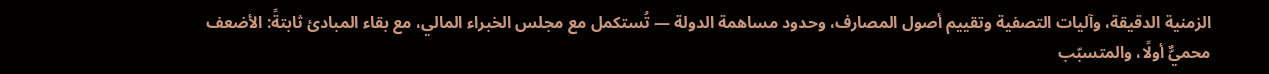الزمنية الدقيقة، وآليات التصفية وتقييم أصول المصارف، وحدود مساهمة الدولة — تُستكمل مع مجلس الخبراء المالي، مع بقاء المبادئ ثابتةً: الأضعف محميٌّ أولًا، والمتسبّب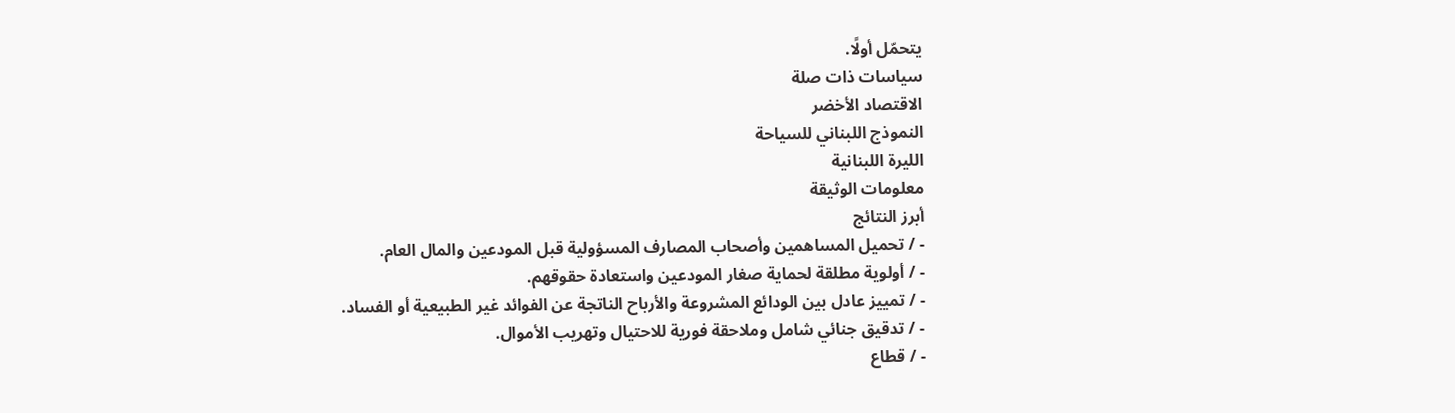يتحمّل أولًا.
سياسات ذات صلة
الاقتصاد الأخضر
النموذج اللبناني للسياحة
الليرة اللبنانية
معلومات الوثيقة
أبرز النتائج
- / تحميل المساهمين وأصحاب المصارف المسؤولية قبل المودعين والمال العام.
- / أولوية مطلقة لحماية صغار المودعين واستعادة حقوقهم.
- / تمييز عادل بين الودائع المشروعة والأرباح الناتجة عن الفوائد غير الطبيعية أو الفساد.
- / تدقيق جنائي شامل وملاحقة فورية للاحتيال وتهريب الأموال.
- / قطاع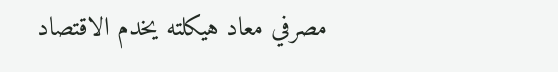مصرفي معاد هيكلته يخدم الاقتصاد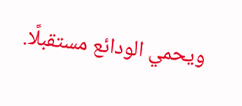ويحمي الودائع مستقبلًا.